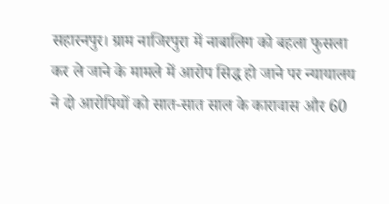सहारनपुर। ग्राम नाजिरपुरा में नाबालिग को बहला फुसला कर ले जाने के मामले में आरोप सिद्ध हो जाने पर न्यायालय ने दो आरोपियों को सात-सात साल के कारावास और 60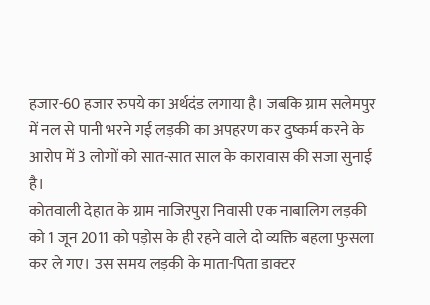हजार-60 हजार रुपये का अर्थदंड लगाया है। जबकि ग्राम सलेमपुर में नल से पानी भरने गई लड़की का अपहरण कर दुष्कर्म करने के आरोप में 3 लोगों को सात-सात साल के कारावास की सजा सुनाई है।
कोतवाली देहात के ग्राम नाजिरपुरा निवासी एक नाबालिग लड़की को 1 जून 2011 को पड़ोस के ही रहने वाले दो व्यक्ति बहला फुसला कर ले गए। उस समय लड़की के माता-पिता डाक्टर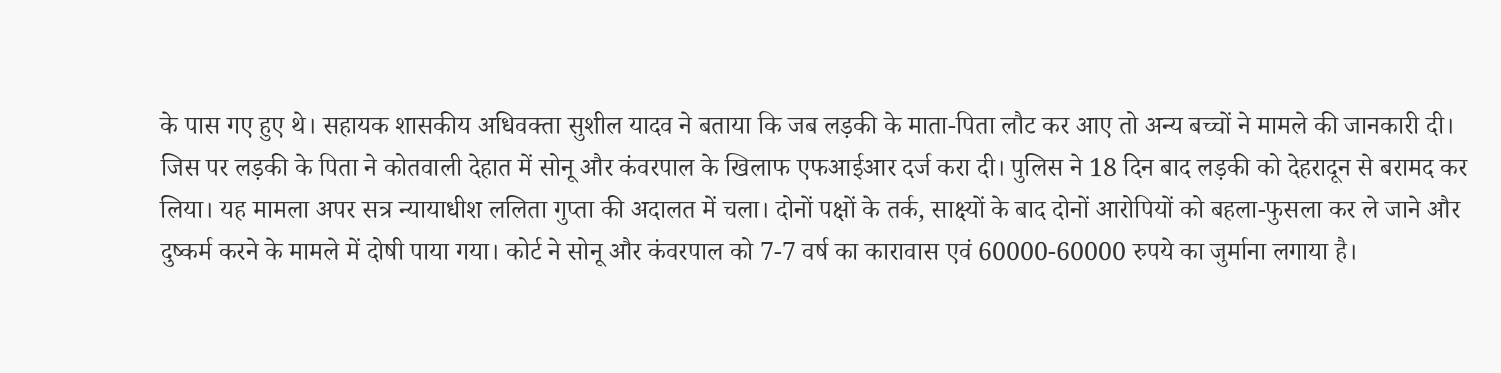के पास गए हुए थे। सहायक शासकीय अधिवक्ता सुशील यादव ने बताया कि जब लड़की के माता-पिता लौट कर आए तो अन्य बच्चों ने मामले की जानकारी दी। जिस पर लड़की के पिता ने कोतवाली देहात में सोनू और कंवरपाल के खिलाफ एफआईआर दर्ज करा दी। पुलिस ने 18 दिन बाद लड़की को देहरादून से बरामद कर लिया। यह मामला अपर सत्र न्यायाधीश ललिता गुप्ता की अदालत में चला। दोनों पक्षों के तर्क, साक्ष्यों के बाद दोनों आरोपियों को बहला-फुसला कर ले जाने और दुष्कर्म करने के मामले में दोषी पाया गया। कोर्ट ने सोनू और कंवरपाल को 7-7 वर्ष का कारावास एवं 60000-60000 रुपये का जुर्माना लगाया है।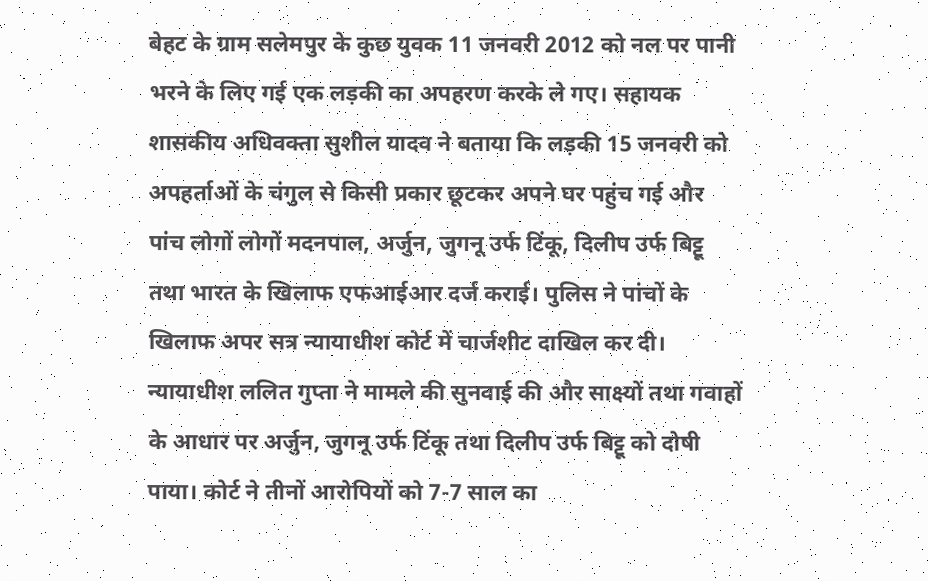बेहट के ग्राम सलेमपुर के कुछ युवक 11 जनवरी 2012 को नल पर पानी भरने के लिए गई एक लड़की का अपहरण करके ले गए। सहायक शासकीय अधिवक्ता सुशील यादव ने बताया कि लड़की 15 जनवरी को अपहर्ताओं के चंगुल से किसी प्रकार छूटकर अपने घर पहुंच गई और पांच लोगों लोगों मदनपाल, अर्जुन, जुगनू उर्फ टिंकू, दिलीप उर्फ बिट्टू तथा भारत के खिलाफ एफआईआर दर्ज कराई। पुलिस ने पांचों के खिलाफ अपर सत्र न्यायाधीश कोर्ट में चार्जशीट दाखिल कर दी। न्यायाधीश ललित गुप्ता ने मामले की सुनवाई की और साक्ष्यों तथा गवाहों के आधार पर अर्जुन, जुगनू उर्फ टिंकू तथा दिलीप उर्फ बिट्टू को दोषी पाया। कोर्ट ने तीनों आरोपियों को 7-7 साल का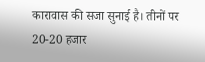कारावास की सजा सुनाई है। तीनों पर 20-20 हजार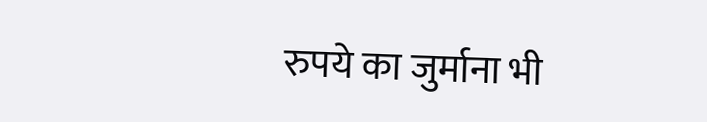रुपये का जुर्माना भी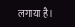लगाया है।